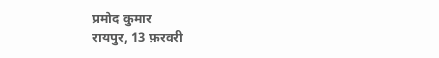प्रमोद कुमार
रायपुर, 13 फ़रवरी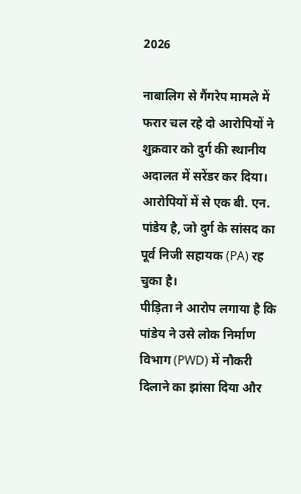2026

नाबालिग से गैंगरेप मामले में फरार चल रहे दो आरोपियों ने शुक्रवार को दुर्ग की स्थानीय अदालत में सरेंडर कर दिया। आरोपियों में से एक बी. एन. पांडेय है, जो दुर्ग के सांसद का पूर्व निजी सहायक (PA) रह चुका है।
पीड़िता ने आरोप लगाया है कि पांडेय ने उसे लोक निर्माण विभाग (PWD) में नौकरी दिलाने का झांसा दिया और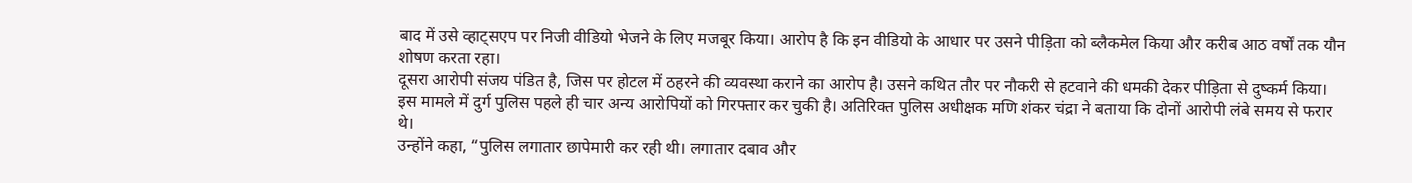बाद में उसे व्हाट्सएप पर निजी वीडियो भेजने के लिए मजबूर किया। आरोप है कि इन वीडियो के आधार पर उसने पीड़िता को ब्लैकमेल किया और करीब आठ वर्षों तक यौन शोषण करता रहा।
दूसरा आरोपी संजय पंडित है, जिस पर होटल में ठहरने की व्यवस्था कराने का आरोप है। उसने कथित तौर पर नौकरी से हटवाने की धमकी देकर पीड़िता से दुष्कर्म किया।
इस मामले में दुर्ग पुलिस पहले ही चार अन्य आरोपियों को गिरफ्तार कर चुकी है। अतिरिक्त पुलिस अधीक्षक मणि शंकर चंद्रा ने बताया कि दोनों आरोपी लंबे समय से फरार थे।
उन्होंने कहा, “पुलिस लगातार छापेमारी कर रही थी। लगातार दबाव और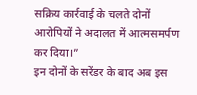सक्रिय कार्रवाई के चलते दोनों आरोपियों ने अदालत में आत्मसमर्पण कर दिया।”
इन दोनों के सरेंडर के बाद अब इस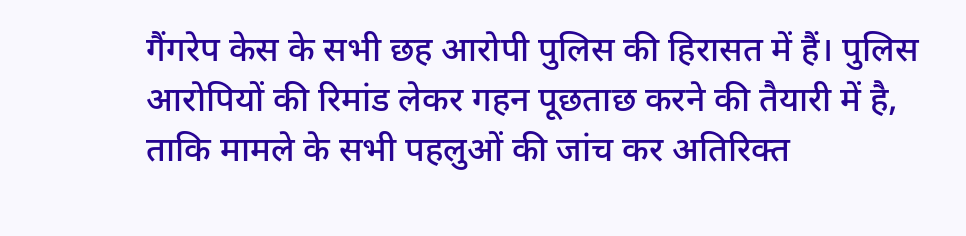गैंगरेप केस के सभी छह आरोपी पुलिस की हिरासत में हैं। पुलिस आरोपियों की रिमांड लेकर गहन पूछताछ करने की तैयारी में है, ताकि मामले के सभी पहलुओं की जांच कर अतिरिक्त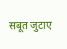सबूत जुटाए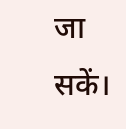जा सकें।